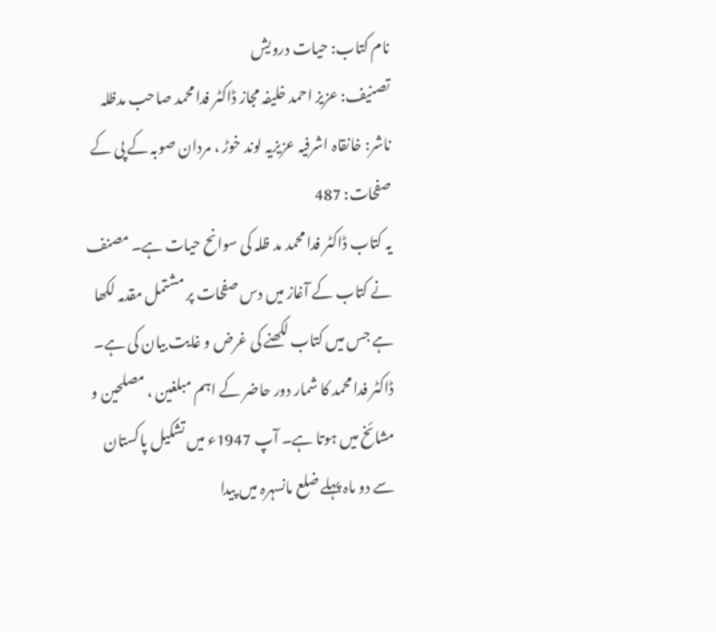نام کتاب: حیات درویش
تصنیف: عزیز احمد خلیفہ مجاز ڈاکٹر فدا محمد صاحب مدظلہ
ناشر: خانقاہ اشرفیہ عزیزیہ لوند خوڑ ، مردان صوبہ کے پی کے
صفحات: 487
یہ کتاب ڈاکٹر فدا محمد مد ظلہ کی سوانح حیات ہے۔ مصنف نے کتاب کے آغاز میں دس صفحات پر مشتمل مقدمہ لکھا ہے جس میں کتاب لکھنے کی غرض و غایت بیان کی ہے۔
ڈاکٹر فدا محمد کا شمار دور حاضر کے اہم مبلغین ، مصلحین و مشائخ میں ہوتا ہے۔ آپ 1947ء میں تشکیل پاکستان سے دو ماہ پہلے ضلع مانسہرہ میں پیدا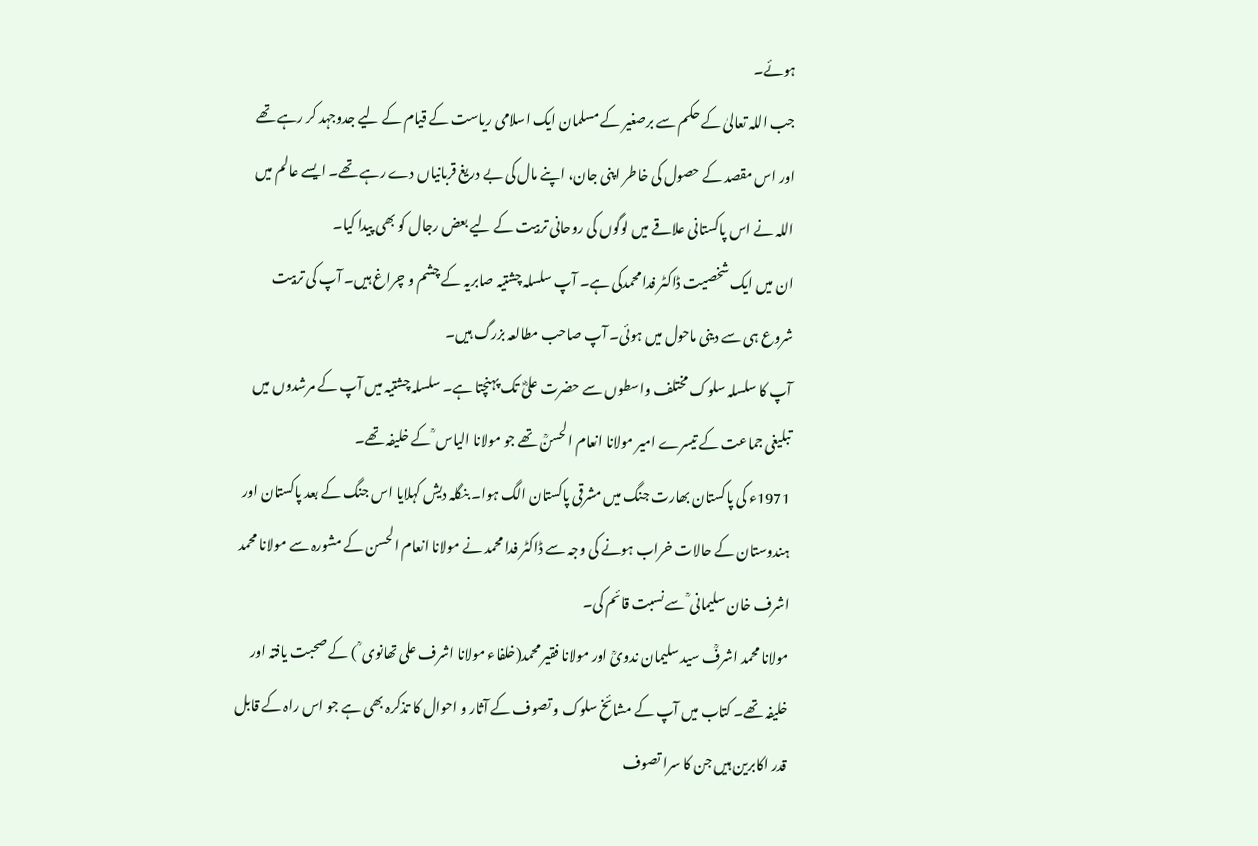ہوئے۔
جب اللہ تعالیٰ کے حکم سے برصغیر کے مسلمان ایک اسلامی ریاست کے قیام کے لیے جدوجہد کر رہے تھے اور اس مقصد کے حصول کی خاطر اپنی جان، اپنے مال کی بے دریغ قربانیاں دے رہے تھے۔ ایسے عالم میں اللہ نے اس پاکستانی علاقے میں لوگوں کی روحانی تربیت کے لیے بعض رجال کو بھی پیدا کیا۔
ان میں ایک شخصیت ڈاکٹر فدا محمدکی ہے۔ آپ سلسلہ چشتیہ صابریہ کے چشم و چراغ ہیں۔ آپ کی تربیت شروع ہی سے دینی ماحول میں ہوئی۔ آپ صاحب مطالعہ بزرگ ہیں۔
آپ کا سلسلہ سلوک مختلف واسطوں سے حضرت علیؓ تک پہنچتا ہے۔ سلسلہ چشتیہ میں آپ کے مرشدوں میں تبلیغی جماعت کے تیسرے امیر مولانا انعام الحسنؒ تھے جو مولانا الیاس ؒ کے خلیفہ تھے۔
1971ء کی پاکستان بھارت جنگ میں مشرقی پاکستان الگ ہوا۔ بنگلہ دیش کہلایا اس جنگ کے بعد پاکستان اور ہندوستان کے حالات خراب ہونے کی وجہ سے ڈاکٹر فدا محمد نے مولانا انعام الحسن کے مشورہ سے مولانا محمد اشرف خان سلیمانی ؒ سے نسبت قائم کی۔
مولانا محمد اشرفؒ سید سلیمان ندویؒ اور مولانا فقیر محمد(خلفاء مولانا اشرف علی تھانوی ؒ ) کے صحبت یافتہ اور خلیفہ تھے۔ کتاب میں آپ کے مشائخ سلوک و تصوف کے آثار و احوال کا تذکرہ بھی ہے جو اس راہ کے قابل قدر اکابرین ہیں جن کا سرا تصوف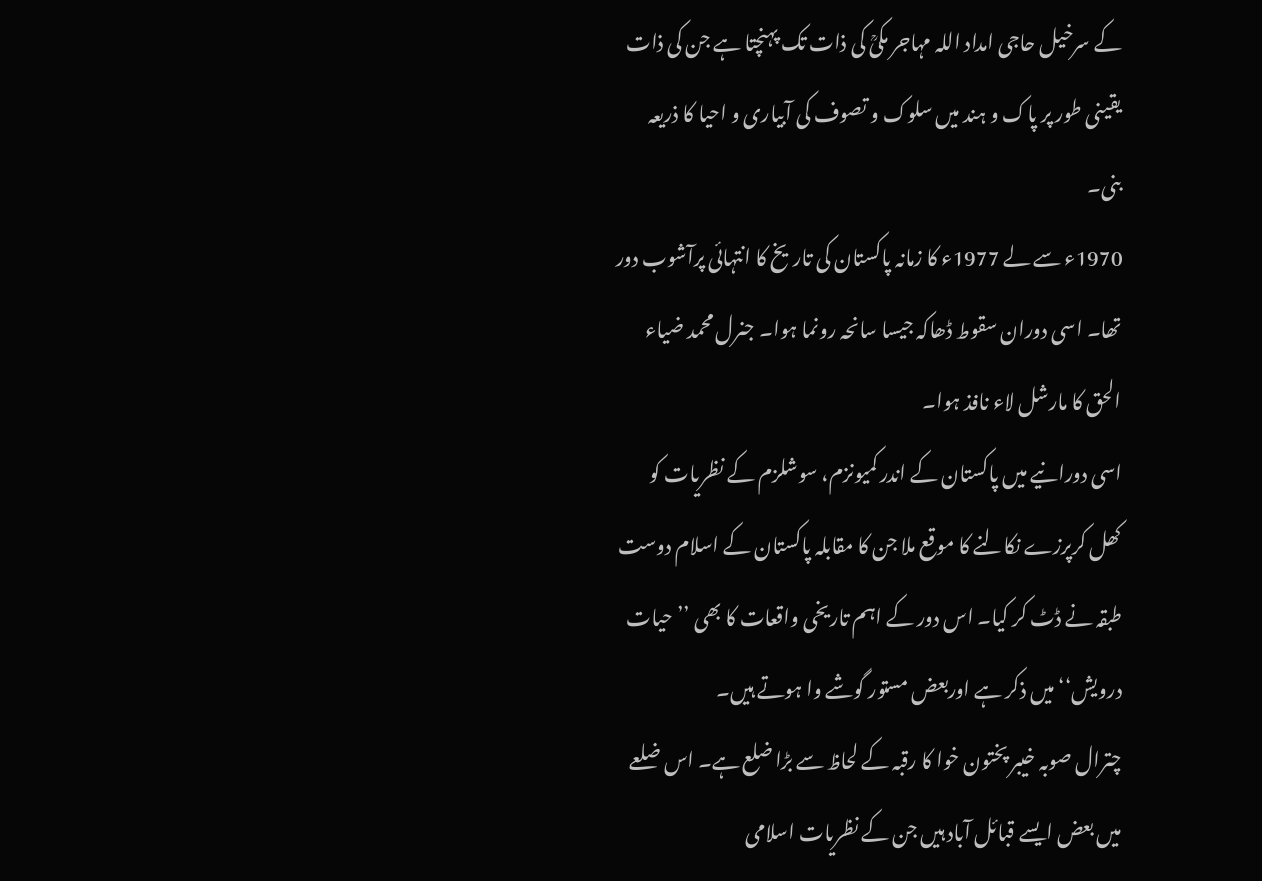کے سرخیل حاجی امداد اللہ مہاجر مکیؒ کی ذات تک پہنچتا ہے جن کی ذات یقینی طور پر پاک و ہند میں سلوک و تصوف کی آبیاری و احیا کا ذریعہ بنی۔
1970ء سے لے 1977ء کا زمانہ پاکستان کی تاریخ کا انتہائی پرآشوب دور تھا۔ اسی دوران سقوط ڈھاکہ جیسا سانحہ رونما ہوا۔ جنرل محمد ضیاء الحق کا مارشل لاء نافذ ہوا۔
اسی دورانیے میں پاکستان کے اندر کمیونزم، سوشلزم کے نظریات کو کھل کرپرزے نکالنے کا موقع ملا جن کا مقابلہ پاکستان کے اسلام دوست طبقہ نے ڈٹ کر کیا۔ اس دور کے اہم تاریخی واقعات کا بھی ’’حیات درویش‘‘ میں ذکر ہے اوربعض مستور گوشے وا ہوتے ہیں۔
چترال صوبہ خیبر پختون خوا کا رقبہ کے لحاظ سے بڑا ضلع ہے۔ اس ضلعے میں بعض ایسے قبائل آباد ہیں جن کے نظریات اسلامی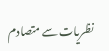نظریات سے متصادم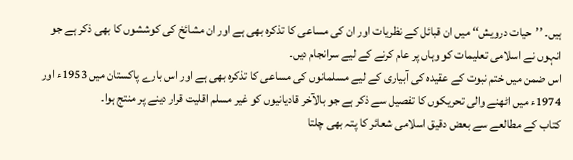ہیں۔ ’’حیات درویش‘‘ میں ان قبائل کے نظریات اور ان کی مساعی کا تذکرہ بھی ہے اور ان مشائخ کی کوششوں کا بھی ذکر ہے جو انہوں نے اسلامی تعلیمات کو وہاں پر عام کرنے کے لیے سرانجام دیں۔
اس ضمن میں ختم نبوت کے عقیدہ کی آبیاری کے لیے مسلمانوں کی مساعی کا تذکرہ بھی ہے اور اس بارے پاکستان میں 1953ء اور 1974ء میں اٹھنے والی تحریکوں کا تفصیل سے ذکر ہے جو بالآخر قادیانیوں کو غیر مسلم اقلیت قرار دینے پر منتج ہوا۔
کتاب کے مطالعے سے بعض دقیق اسلامی شعائر کا پتہ بھی چلتا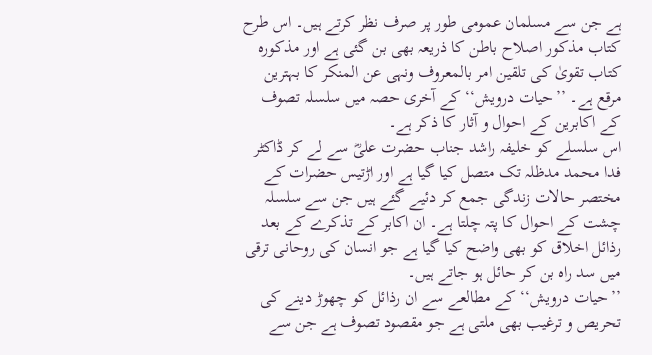ہے جن سے مسلمان عمومی طور پر صرف نظر کرتے ہیں۔ اس طرح کتاب مذکور اصلاح باطن کا ذریعہ بھی بن گئی ہے اور مذکورہ کتاب تقویٰ کی تلقین امر بالمعروف ونہی عن المنکر کا بہترین مرقع ہے۔ ’’حیات درویش‘‘ کے آخری حصہ میں سلسلہ تصوف کے اکابرین کے احوال و آثار کا ذکر ہے۔
اس سلسلے کو خلیفہ راشد جناب حضرت علیؓ سے لے کر ڈاکٹر فدا محمد مدظلہ تک متصل کیا گیا ہے اور اڑتیس حضرات کے مختصر حالات زندگی جمع کر دئیے گئے ہیں جن سے سلسلہ چشت کے احوال کا پتہ چلتا ہے۔ ان اکابر کے تذکرے کے بعد رذائل اخلاق کو بھی واضح کیا گیا ہے جو انسان کی روحانی ترقی میں سد راہ بن کر حائل ہو جاتے ہیں۔
’’حیات درویش‘‘ کے مطالعے سے ان رذائل کو چھوڑ دینے کی تحریص و ترغیب بھی ملتی ہے جو مقصود تصوف ہے جن سے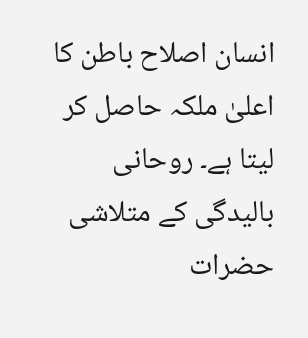انسان اصلاح باطن کا اعلیٰ ملکہ حاصل کر لیتا ہے۔ روحانی بالیدگی کے متلاشی حضرات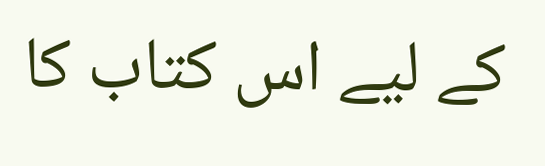کے لیے اس کتاب کا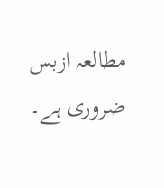مطالعہ ازبس ضروری ہے۔